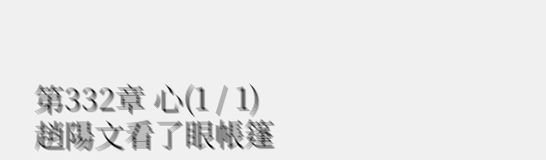第332章 心(1 / 1)
趙陽文看了眼帳篷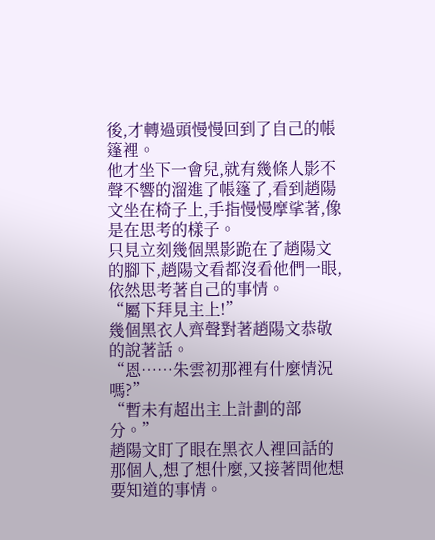後,才轉過頭慢慢回到了自己的帳篷裡。
他才坐下一會兒,就有幾條人影不聲不響的溜進了帳篷了,看到趙陽文坐在椅子上,手指慢慢摩挲著,像是在思考的樣子。
只見立刻幾個黑影跪在了趙陽文的腳下,趙陽文看都沒看他們一眼,依然思考著自己的事情。
“屬下拜見主上!”
幾個黑衣人齊聲對著趙陽文恭敬的說著話。
“恩……朱雲初那裡有什麼情況嗎?”
“暫未有超出主上計劃的部分。”
趙陽文盯了眼在黑衣人裡回話的那個人,想了想什麼,又接著問他想要知道的事情。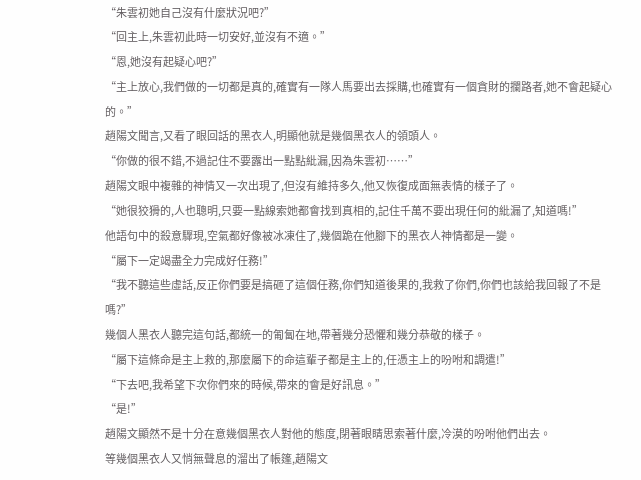“朱雲初她自己沒有什麼狀況吧?”
“回主上,朱雲初此時一切安好,並沒有不適。”
“恩,她沒有起疑心吧?”
“主上放心,我們做的一切都是真的,確實有一隊人馬要出去採購,也確實有一個貪財的攔路者,她不會起疑心的。”
趙陽文聞言,又看了眼回話的黑衣人,明顯他就是幾個黑衣人的領頭人。
“你做的很不錯,不過記住不要露出一點點紕漏,因為朱雲初……”
趙陽文眼中複雜的神情又一次出現了,但沒有維持多久,他又恢復成面無表情的樣子了。
“她很狡猾的,人也聰明,只要一點線索她都會找到真相的,記住千萬不要出現任何的紕漏了,知道嗎!”
他語句中的殺意驟現,空氣都好像被冰凍住了,幾個跪在他腳下的黑衣人神情都是一變。
“屬下一定竭盡全力完成好任務!”
“我不聽這些虛話,反正你們要是搞砸了這個任務,你們知道後果的,我救了你們,你們也該給我回報了不是嗎?”
幾個人黑衣人聽完這句話,都統一的匍匐在地,帶著幾分恐懼和幾分恭敬的樣子。
“屬下這條命是主上救的,那麼屬下的命這輩子都是主上的,任憑主上的吩咐和調遣!”
“下去吧,我希望下次你們來的時候,帶來的會是好訊息。”
“是!”
趙陽文顯然不是十分在意幾個黑衣人對他的態度,閉著眼睛思索著什麼,冷漠的吩咐他們出去。
等幾個黑衣人又悄無聲息的溜出了帳篷,趙陽文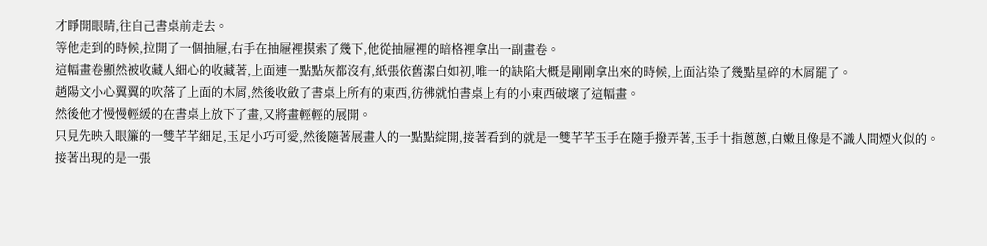才睜開眼睛,往自己書桌前走去。
等他走到的時候,拉開了一個抽屜,右手在抽屜裡摸索了幾下,他從抽屜裡的暗格裡拿出一副畫卷。
這幅畫卷顯然被收藏人細心的收藏著,上面連一點點灰都沒有,紙張依舊潔白如初,唯一的缺陷大概是剛剛拿出來的時候,上面沾染了幾點星碎的木屑罷了。
趙陽文小心翼翼的吹落了上面的木屑,然後收斂了書桌上所有的東西,彷彿就怕書桌上有的小東西破壞了這幅畫。
然後他才慢慢輕緩的在書桌上放下了畫,又將畫輕輕的展開。
只見先映入眼簾的一雙芊芊細足,玉足小巧可愛,然後隨著展畫人的一點點綻開,接著看到的就是一雙芊芊玉手在隨手撥弄著,玉手十指蔥蔥,白嫩且像是不識人間煙火似的。
接著出現的是一張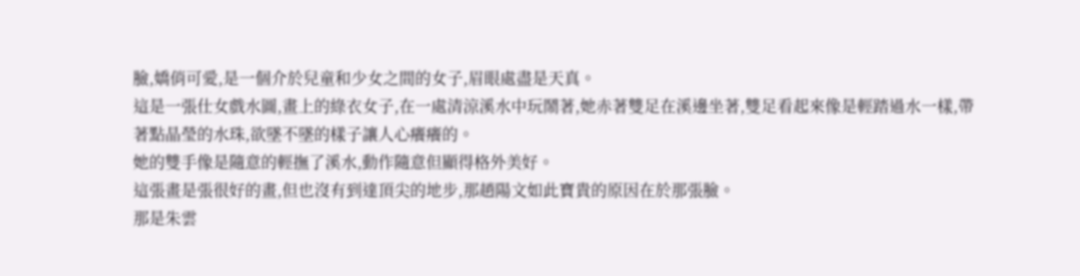臉,嬌俏可愛,是一個介於兒童和少女之間的女子,眉眼處盡是天真。
這是一張仕女戲水圖,畫上的綠衣女子,在一處清涼溪水中玩鬧著,她赤著雙足在溪邊坐著,雙足看起來像是輕踏過水一樣,帶著點晶瑩的水珠,欲墜不墜的樣子讓人心癢癢的。
她的雙手像是隨意的輕撫了溪水,動作隨意但顯得格外美好。
這張畫是張很好的畫,但也沒有到達頂尖的地步,那趙陽文如此寶貴的原因在於那張臉。
那是朱雲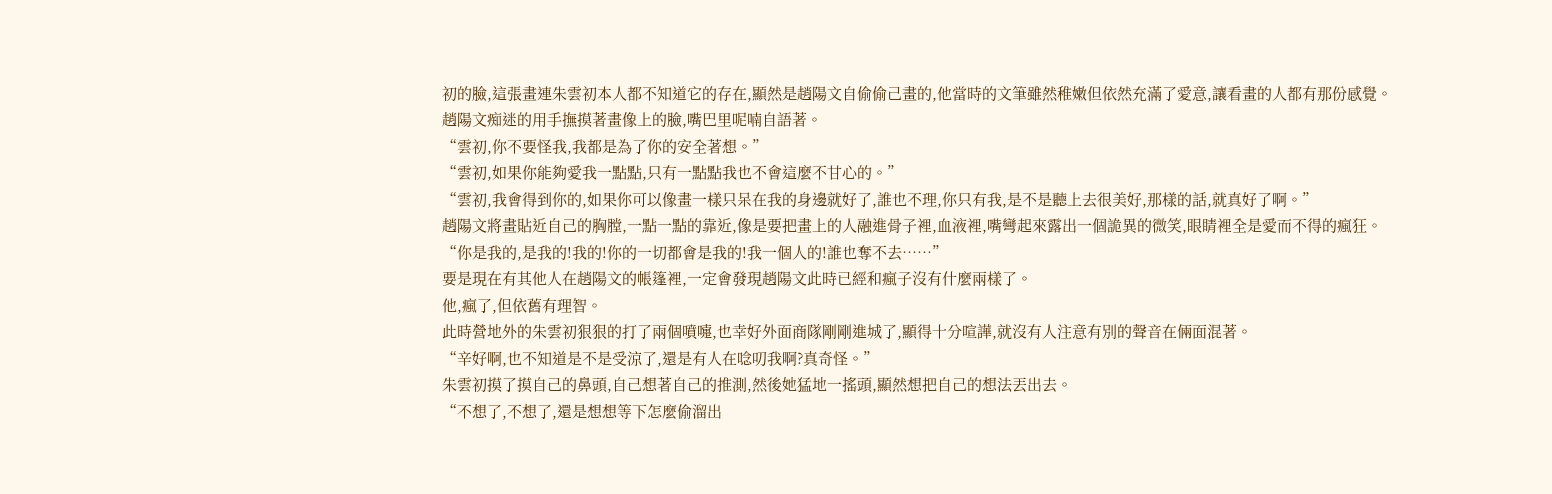初的臉,這張畫連朱雲初本人都不知道它的存在,顯然是趙陽文自偷偷己畫的,他當時的文筆雖然稚嫩但依然充滿了愛意,讓看畫的人都有那份感覺。
趙陽文痴迷的用手撫摸著畫像上的臉,嘴巴里呢喃自語著。
“雲初,你不要怪我,我都是為了你的安全著想。”
“雲初,如果你能夠愛我一點點,只有一點點我也不會這麼不甘心的。”
“雲初,我會得到你的,如果你可以像畫一樣只呆在我的身邊就好了,誰也不理,你只有我,是不是聽上去很美好,那樣的話,就真好了啊。”
趙陽文將畫貼近自己的胸膛,一點一點的靠近,像是要把畫上的人融進骨子裡,血液裡,嘴彎起來露出一個詭異的微笑,眼睛裡全是愛而不得的瘋狂。
“你是我的,是我的!我的!你的一切都會是我的!我一個人的!誰也奪不去……”
要是現在有其他人在趙陽文的帳篷裡,一定會發現趙陽文此時已經和瘋子沒有什麼兩樣了。
他,瘋了,但依舊有理智。
此時營地外的朱雲初狠狠的打了兩個噴嚏,也幸好外面商隊剛剛進城了,顯得十分喧譁,就沒有人注意有別的聲音在倆面混著。
“辛好啊,也不知道是不是受涼了,還是有人在唸叨我啊?真奇怪。”
朱雲初摸了摸自己的鼻頭,自己想著自己的推測,然後她猛地一搖頭,顯然想把自己的想法丟出去。
“不想了,不想了,還是想想等下怎麼偷溜出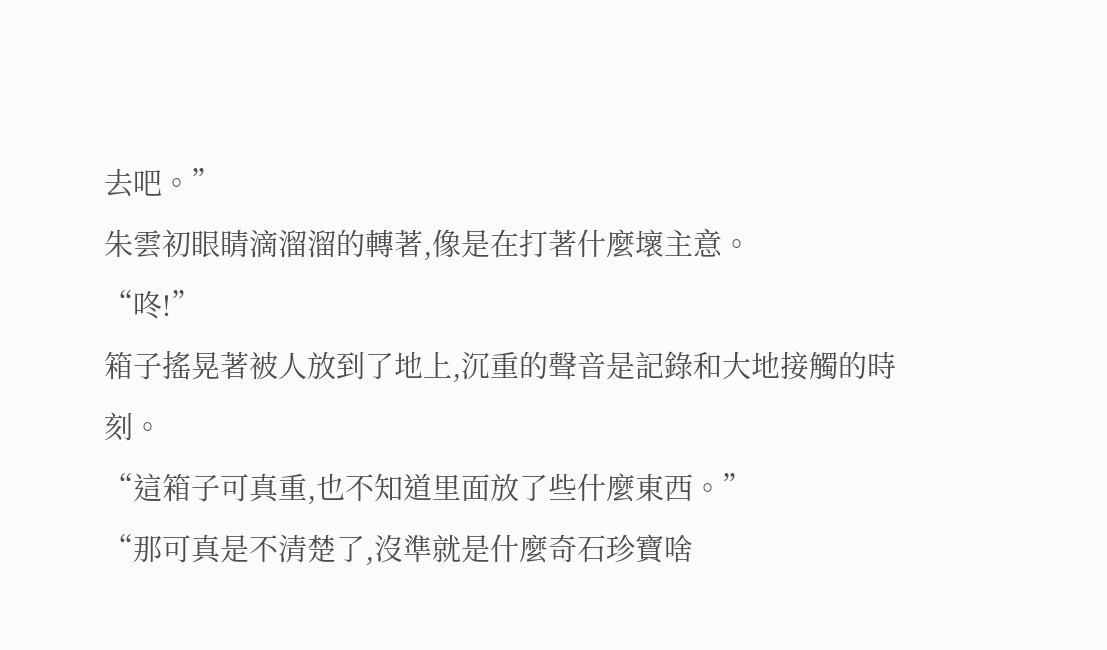去吧。”
朱雲初眼睛滴溜溜的轉著,像是在打著什麼壞主意。
“咚!”
箱子搖晃著被人放到了地上,沉重的聲音是記錄和大地接觸的時刻。
“這箱子可真重,也不知道里面放了些什麼東西。”
“那可真是不清楚了,沒準就是什麼奇石珍寶啥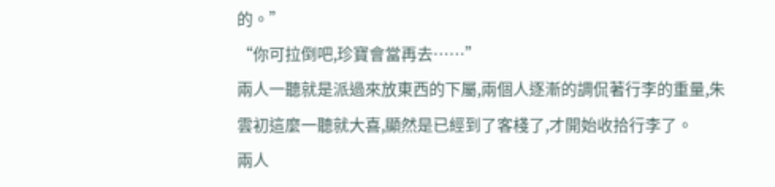的。”
“你可拉倒吧,珍寶會當再去……”
兩人一聽就是派過來放東西的下屬,兩個人逐漸的調侃著行李的重量,朱雲初這麼一聽就大喜,顯然是已經到了客棧了,才開始收拾行李了。
兩人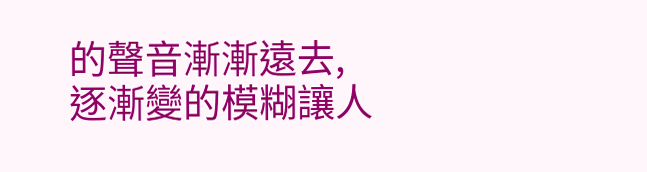的聲音漸漸遠去,逐漸變的模糊讓人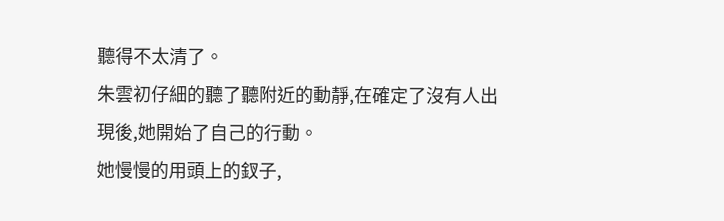聽得不太清了。
朱雲初仔細的聽了聽附近的動靜,在確定了沒有人出現後,她開始了自己的行動。
她慢慢的用頭上的釵子,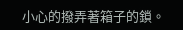小心的撥弄著箱子的鎖。